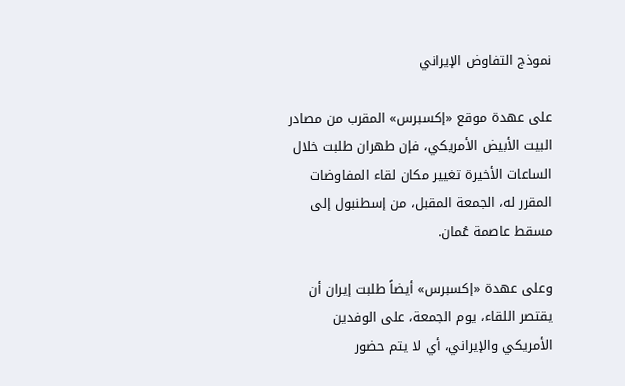نموذج التفاوض الإيراني

على عهدة موقع «إكسبرس» المقرب من مصادر البيت الأبيض الأمريكي، فإن طهران طلبت خلال الساعات الأخيرة تغيير مكان لقاء المفاوضات المقرر له، الجمعة المقبل، من إسطنبول إلى مسقط عاصمة عُمان.

وعلى عهدة «إكسبرس» أيضاً طلبت إيران أن يقتصر اللقاء، يوم الجمعة، على الوفدين الأمريكي والإيراني، أي لا يتم حضور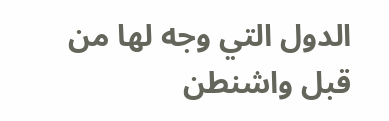الدول التي وجه لها من قبل واشنطن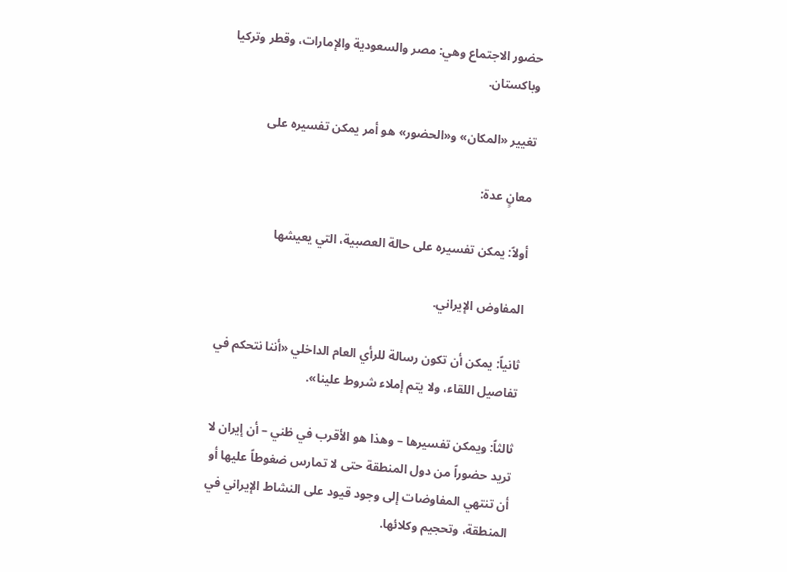حضور الاجتماع وهي: مصر والسعودية والإمارات، وقطر وتركيا وباكستان.

تغيير «المكان» و«الحضور» هو أمر يمكن تفسيره على

معانٍ عدة:

أولاً: يمكن تفسيره على حالة العصبية، التي يعيشها

المفاوض الإيراني.

ثانياً: يمكن أن تكون رسالة للرأي العام الداخلي «أننا نتحكم في تفاصيل اللقاء، ولا يتم إملاء شروط علينا».

ثالثاً: ويمكن تفسيرها – وهذا هو الأقرب في ظني – أن إيران لا تريد حضوراً من دول المنطقة حتى لا تمارس ضغوطاً عليها أو أن تنتهي المفاوضات إلى وجود قيود على النشاط الإيراني في المنطقة، وتحجيم وكلائها.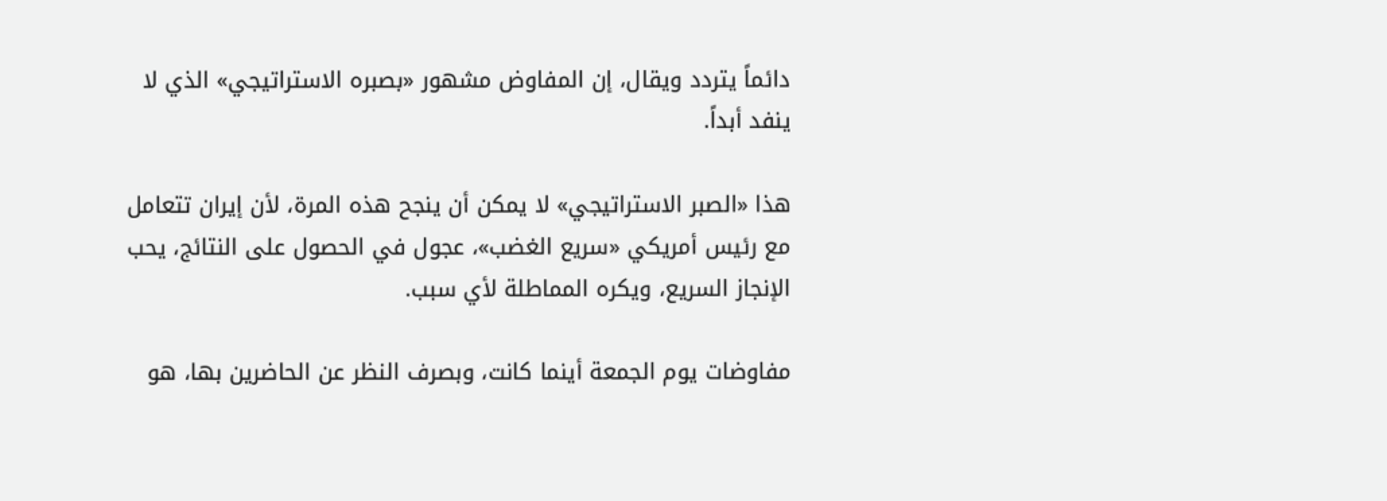دائماً يتردد ويقال، إن المفاوض مشهور «بصبره الاستراتيجي» الذي لا ينفد أبداً.

هذا «الصبر الاستراتيجي» لا يمكن أن ينجح هذه المرة، لأن إيران تتعامل مع رئيس أمريكي «سريع الغضب»، عجول في الحصول على النتائج، يحب الإنجاز السريع، ويكره المماطلة لأي سبب.

مفاوضات يوم الجمعة أينما كانت، وبصرف النظر عن الحاضرين بها، هو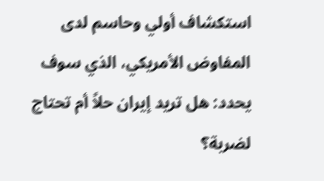استكشاف أولي وحاسم لدى المفاوض الأمريكي، الذي سوف يحدد: هل تريد إيران حلاً أم تحتاج لضربة؟